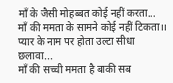माँ के जैसी मोहब्बत कोई नहीं करता...
माँ की ममता के सामने कोई नहीं टिकता।।
प्यार के नाम पर होता उल्टा सीधा छलावा...
माँ की सच्ची ममता है बाकी सब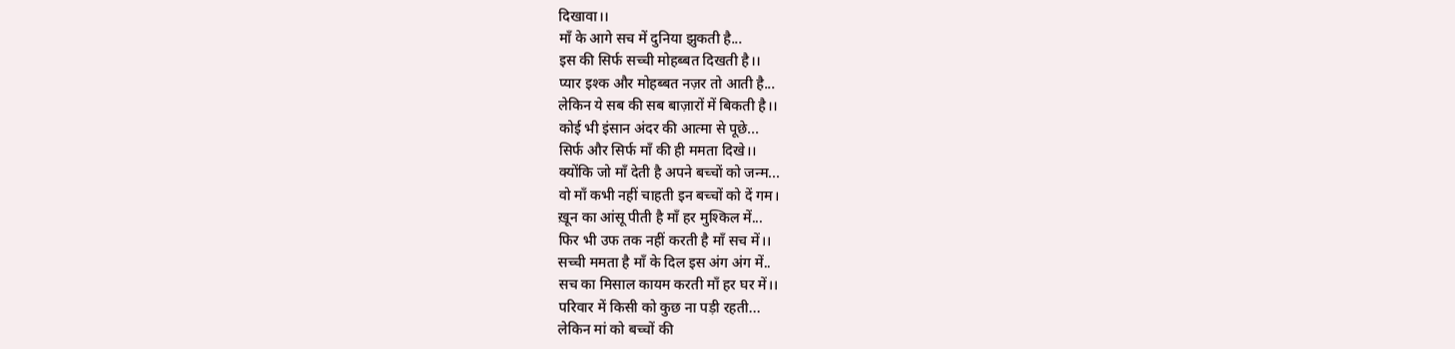दिखावा।।
माँ के आगे सच में दुनिया झुकती है...
इस की सिर्फ सच्ची मोहब्बत दिखती है।।
प्यार इश्क और मोहब्बत नज़र तो आती है...
लेकिन ये सब की सब बाज़ारों में बिकती है।।
कोई भी इंसान अंदर की आत्मा से पूछे...
सिर्फ और सिर्फ माँ की ही ममता दिखे।।
क्योंकि जो माँ देती है अपने बच्चों को जन्म...
वो माँ कभी नहीं चाहती इन बच्चों को दें गम।
ख़ून का आंसू पीती है माँ हर मुश्किल में...
फिर भी उफ तक नहीं करती है माँ सच में।।
सच्ची ममता है माँ के दिल इस अंग अंग में..
सच का मिसाल कायम करती माँ हर घर में।।
परिवार में किसी को कुछ ना पड़ी रहती...
लेकिन मां को बच्चों की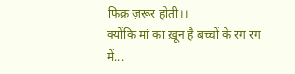फिक्र ज़रूर होती।।
क्योंकि मां का ख़ून है बच्चों के रग रग में...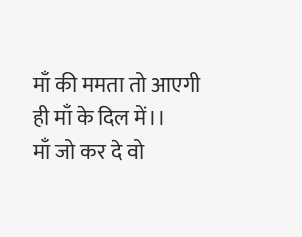माँ की ममता तो आएगी ही माँ के दिल में।।
माँ जो कर दे वो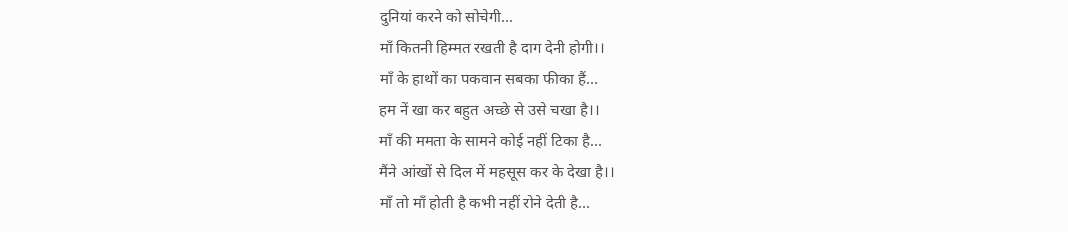दुनियां करने को सोचेगी...
माँ कितनी हिम्मत रखती है दाग देनी होगी।।
माँ के हाथों का पकवान सबका फीका हैं...
हम नें खा कर बहुत अच्छे से उसे चखा है।।
माँ की ममता के सामने कोई नहीं टिका है...
मैंने आंखों से दिल में महसूस कर के देखा है।।
माँ तो माँ होती है कभी नहीं रोने देती है...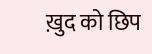ख़ुद को छिप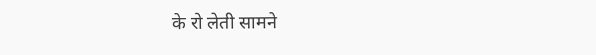के रो लेती सामने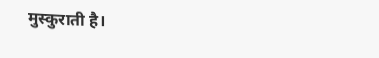मुस्कुराती है।